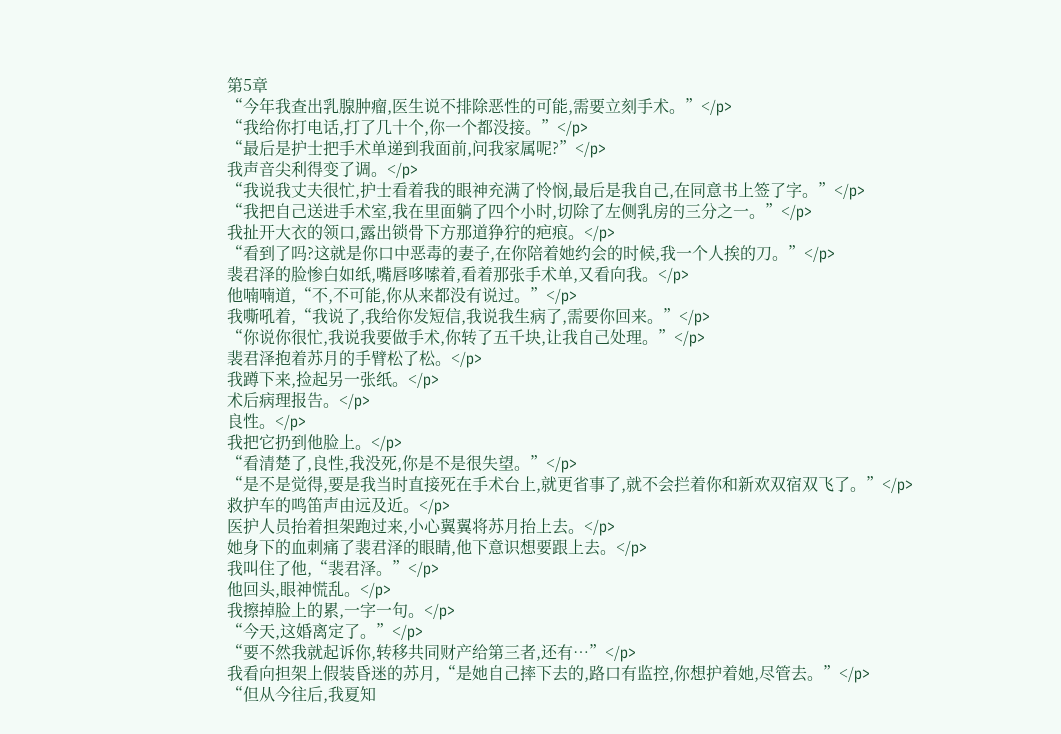第5章
“今年我查出乳腺肿瘤,医生说不排除恶性的可能,需要立刻手术。”</p>
“我给你打电话,打了几十个,你一个都没接。”</p>
“最后是护士把手术单递到我面前,问我家属呢?”</p>
我声音尖利得变了调。</p>
“我说我丈夫很忙,护士看着我的眼神充满了怜悯,最后是我自己,在同意书上签了字。”</p>
“我把自己送进手术室,我在里面躺了四个小时,切除了左侧乳房的三分之一。”</p>
我扯开大衣的领口,露出锁骨下方那道狰狞的疤痕。</p>
“看到了吗?这就是你口中恶毒的妻子,在你陪着她约会的时候,我一个人挨的刀。”</p>
裴君泽的脸惨白如纸,嘴唇哆嗦着,看着那张手术单,又看向我。</p>
他喃喃道,“不,不可能,你从来都没有说过。”</p>
我嘶吼着,“我说了,我给你发短信,我说我生病了,需要你回来。”</p>
“你说你很忙,我说我要做手术,你转了五千块,让我自己处理。”</p>
裴君泽抱着苏月的手臂松了松。</p>
我蹲下来,捡起另一张纸。</p>
术后病理报告。</p>
良性。</p>
我把它扔到他脸上。</p>
“看清楚了,良性,我没死,你是不是很失望。”</p>
“是不是觉得,要是我当时直接死在手术台上,就更省事了,就不会拦着你和新欢双宿双飞了。”</p>
救护车的鸣笛声由远及近。</p>
医护人员抬着担架跑过来,小心翼翼将苏月抬上去。</p>
她身下的血刺痛了裴君泽的眼睛,他下意识想要跟上去。</p>
我叫住了他,“裴君泽。”</p>
他回头,眼神慌乱。</p>
我擦掉脸上的累,一字一句。</p>
“今天,这婚离定了。”</p>
“要不然我就起诉你,转移共同财产给第三者,还有…”</p>
我看向担架上假装昏迷的苏月,“是她自己摔下去的,路口有监控,你想护着她,尽管去。”</p>
“但从今往后,我夏知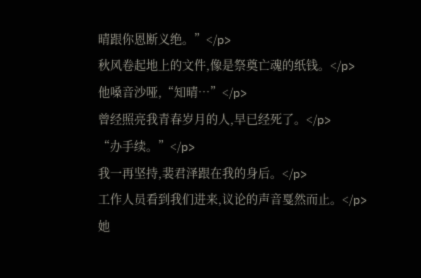晴跟你恩断义绝。”</p>
秋风卷起地上的文件,像是祭奠亡魂的纸钱。</p>
他嗓音沙哑,“知晴…”</p>
曾经照亮我青春岁月的人,早已经死了。</p>
“办手续。”</p>
我一再坚持,裴君泽跟在我的身后。</p>
工作人员看到我们进来,议论的声音戛然而止。</p>
她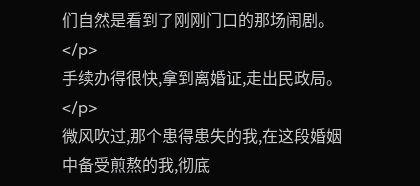们自然是看到了刚刚门口的那场闹剧。</p>
手续办得很快,拿到离婚证,走出民政局。</p>
微风吹过,那个患得患失的我,在这段婚姻中备受煎熬的我,彻底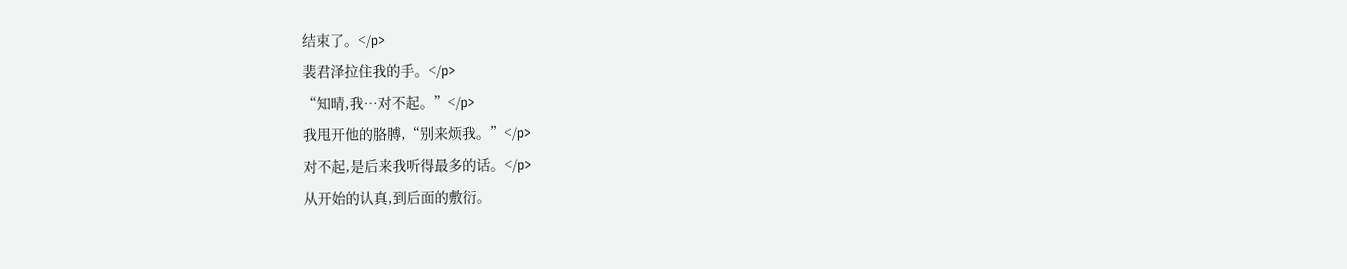结束了。</p>
裴君泽拉住我的手。</p>
“知晴,我…对不起。”</p>
我甩开他的胳膊,“别来烦我。”</p>
对不起,是后来我听得最多的话。</p>
从开始的认真,到后面的敷衍。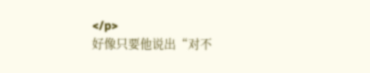</p>
好像只要他说出“对不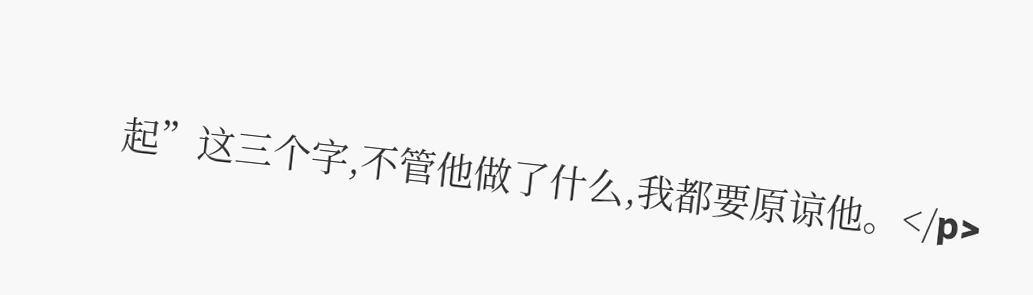起”这三个字,不管他做了什么,我都要原谅他。</p>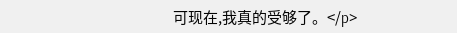可现在,我真的受够了。</p>